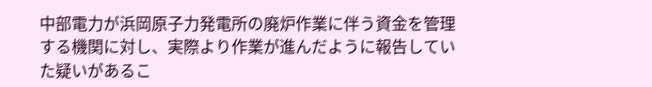中部電力が浜岡原子力発電所の廃炉作業に伴う資金を管理する機関に対し、実際より作業が進んだように報告していた疑いがあるこ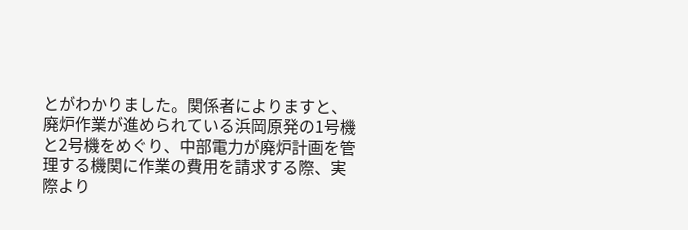とがわかりました。関係者によりますと、廃炉作業が進められている浜岡原発の1号機と2号機をめぐり、中部電力が廃炉計画を管理する機関に作業の費用を請求する際、実際より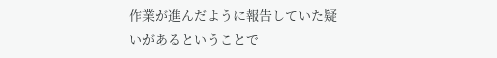作業が進んだように報告していた疑いがあるということで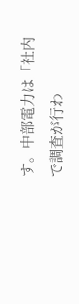す。中部電力は「社内で調査が行わ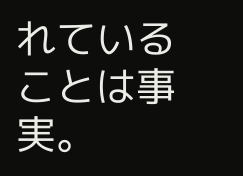れていることは事実。